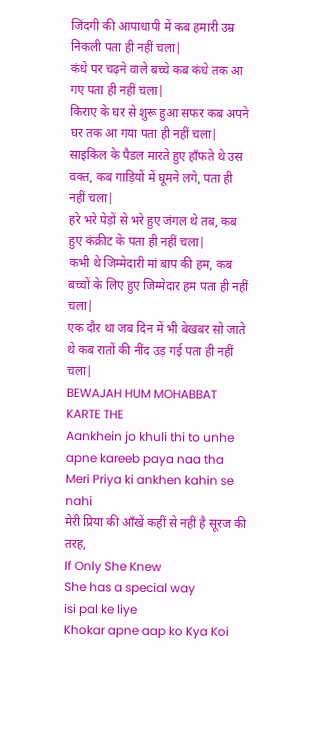जिंदगी की आपाधापी में कब हमारी उम्र निकली पता ही नहीं चला|
कंधे पर चढ़ने वाले बच्चे कब कंधे तक आ गए पता ही नहीं चला|
किराए के घर से शुरू हुआ सफर कब अपने घर तक आ गया पता ही नहीं चला|
साइकिल के पैडल मारते हुए हाँफते थे उस वक्त, कब गाड़ियों में घूमने लगे, पता ही नहीं चला|
हरे भरे पेड़ों से भरे हुए जंगल थे तब, कब हुए कंक्रीट के पता ही नहीं चला|
कभी थे जिम्मेदारी मां बाप की हम, कब बच्चों के लिए हुए जिम्मेदार हम पता ही नहीं चला|
एक दौर था जब दिन में भी बेखबर सो जाते थे कब रातों की नींद उड़ गई पता ही नहीं चला|
BEWAJAH HUM MOHABBAT KARTE THE
Aankhein jo khuli thi to unhe apne kareeb paya naa tha
Meri Priya ki ankhen kahin se nahi
मेरी प्रिया की आँखें कहीं से नहीं है सूरज की तरह,
If Only She Knew
She has a special way
isi pal ke liye
Khokar apne aap ko Kya Koi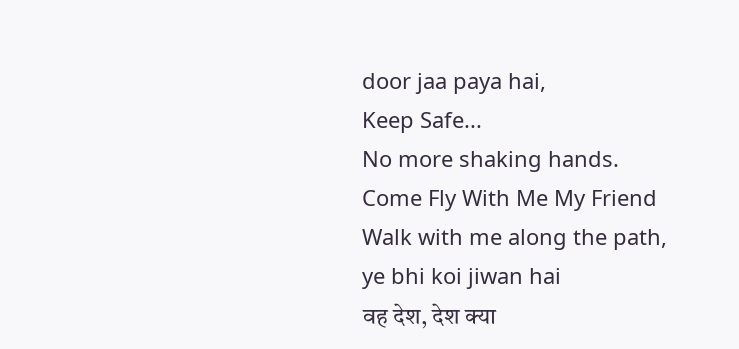door jaa paya hai,
Keep Safe...
No more shaking hands.
Come Fly With Me My Friend
Walk with me along the path,
ye bhi koi jiwan hai
वह देश, देश क्या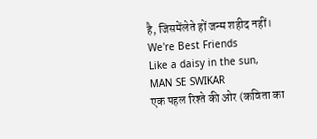है, जिसमेंलेते हों जन्म शहीद नहीं।
We're Best Friends
Like a daisy in the sun,
MAN SE SWIKAR
एक पहल रिश्ते की ओर (कविता का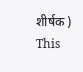शीर्षक )
This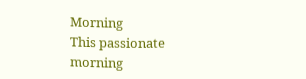Morning
This passionate morning